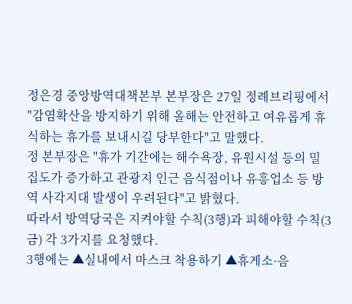정은경 중앙방역대책본부 본부장은 27일 정례브리핑에서 "감염확산을 방지하기 위해 올해는 안전하고 여유롭게 휴식하는 휴가를 보내시길 당부한다"고 말했다.
정 본부장은 "휴가 기간에는 해수욕장, 유원시설 등의 밀집도가 증가하고 관광지 인근 음식점이나 유흥업소 등 방역 사각지대 발생이 우려된다"고 밝혔다.
따라서 방역당국은 지켜야할 수칙(3행)과 피해야할 수칙(3금) 각 3가지를 요청했다.
3행에는 ▲실내에서 마스크 착용하기 ▲휴게소·음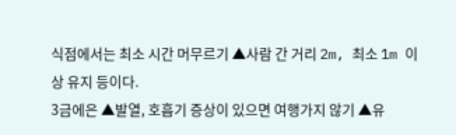식점에서는 최소 시간 머무르기 ▲사람 간 거리 2m, 최소 1m 이상 유지 등이다.
3금에은 ▲발열, 호흡기 증상이 있으면 여행가지 않기 ▲유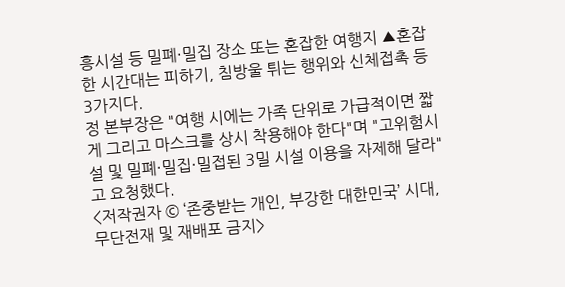흥시설 등 밀폐·밀집 장소 또는 혼잡한 여행지 ▲혼잡한 시간대는 피하기, 침방울 튀는 행위와 신체접촉 등 3가지다.
정 본부장은 "여행 시에는 가족 단위로 가급적이면 짧게 그리고 마스크를 상시 착용해야 한다"며 "고위험시설 및 밀폐·밀집·밀접된 3밀 시설 이용을 자제해 달라"고 요청했다.
<저작권자 © ‘존중받는 개인, 부강한 대한민국’ 시대, 무단전재 및 재배포 금지>